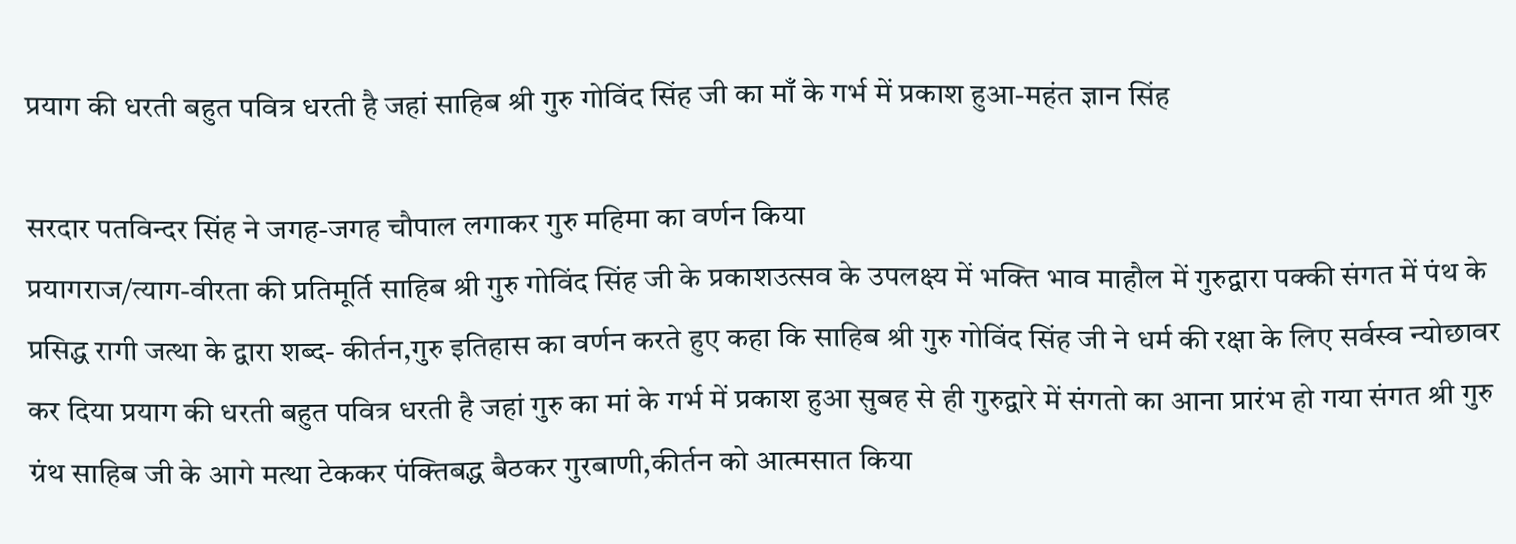प्रयाग की धरती बहुत पवित्र धरती है जहां साहिब श्री गुरु गोविंद सिंह जी का माँ के गर्भ में प्रकाश हुआ-महंत ज्ञान सिंह

सरदार पतविन्दर सिंह ने जगह-जगह चौपाल लगाकर गुरु महिमा का वर्णन किया
प्रयागराज/त्याग-वीरता की प्रतिमूर्ति साहिब श्री गुरु गोविंद सिंह जी के प्रकाशउत्सव के उपलक्ष्य में भक्ति भाव माहौल में गुरुद्वारा पक्की संगत में पंथ के प्रसिद्ध रागी जत्था के द्वारा शब्द- कीर्तन,गुरु इतिहास का वर्णन करते हुए कहा कि साहिब श्री गुरु गोविंद सिंह जी ने धर्म की रक्षा के लिए सर्वस्व न्योछावर कर दिया प्रयाग की धरती बहुत पवित्र धरती है जहां गुरु का मां के गर्भ में प्रकाश हुआ सुबह से ही गुरुद्वारे में संगतो का आना प्रारंभ हो गया संगत श्री गुरु ग्रंथ साहिब जी के आगे मत्था टेककर पंक्तिबद्ध बैठकर गुरबाणी,कीर्तन को आत्मसात किया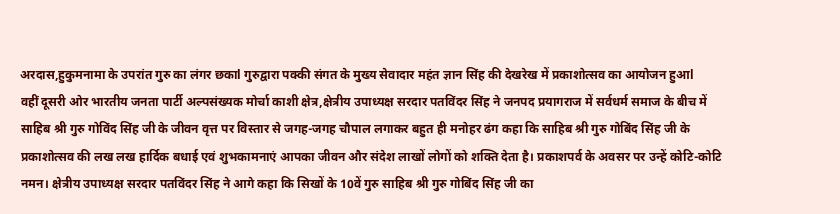अरदास,हुकुमनामा के उपरांत गुरु का लंगर छकाl गुरुद्वारा पक्की संगत के मुख्य सेवादार महंत ज्ञान सिंह की देखरेख में प्रकाशोत्सव का आयोजन हुआl
वहीं दूसरी ओर भारतीय जनता पार्टी अल्पसंख्यक मोर्चा काशी क्षेत्र,क्षेत्रीय उपाध्यक्ष सरदार पतविंदर सिंह ने जनपद प्रयागराज में सर्वधर्म समाज के बीच में साहिब श्री गुरु गोविंद सिंह जी के जीवन वृत्त पर विस्तार से जगह-जगह चौपाल लगाकर बहुत ही मनोहर ढंग कहा कि साहिब श्री गुरु गोबिंद सिंह जी के प्रकाशोत्सव की लख लख हार्दिक बधाई एवं शुभकामनाएं आपका जीवन और संदेश लाखों लोगों को शक्ति देता है। प्रकाशपर्व के अवसर पर उन्हें कोटि-कोटि नमन। क्षेत्रीय उपाध्यक्ष सरदार पतविंदर सिंह ने आगे कहा कि सिखों के 10वें गुरु साहिब श्री गुरु गोबिंद सिंह जी का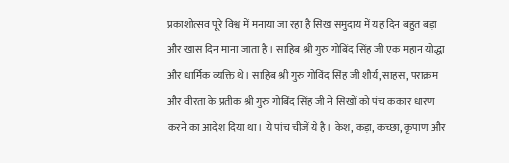प्रकाशोत्सव पूरे विश्व में मनाया जा रहा है सिख समुदाय में यह दिन बहुत बड़ा और खास दिन माना जाता है। साहिब श्री गुरु गोबिंद सिंह जी एक महान योद्धा और धार्मिक व्यक्ति थे। साहिब श्री गुरु गोविंद सिंह जी शौर्य,साहस, पराक्रम और वीरता के प्रतीक श्री गुरु गोबिंद सिंह जी ने सिखों को पंच ककार धारण करने का आदेश दिया था। ये पांच चीजें ये है। केश, कड़ा, कच्छा, कृपाण और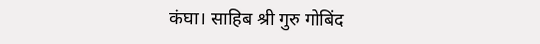कंघा। साहिब श्री गुरु गोबिंद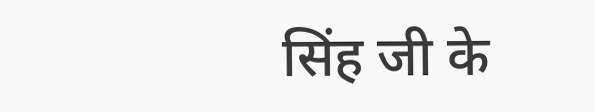सिंह जी के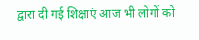द्वारा दी गई शिक्षाएं आज भी लोगों को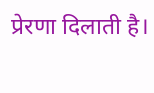प्रेरणा दिलाती है।